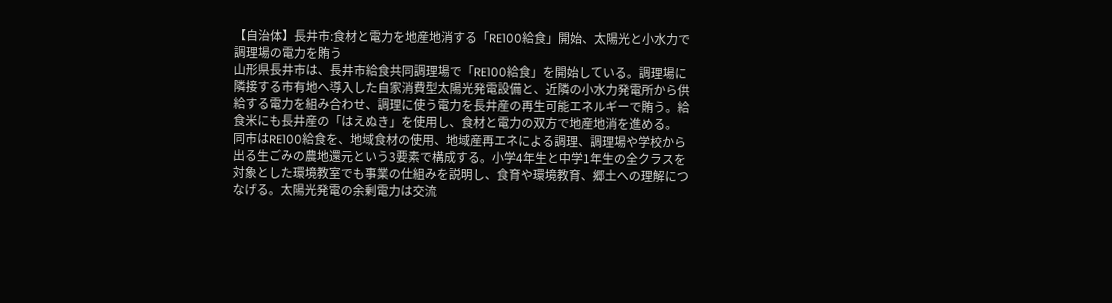【自治体】長井市:食材と電力を地産地消する「RE100給食」開始、太陽光と小水力で調理場の電力を賄う
山形県長井市は、長井市給食共同調理場で「RE100給食」を開始している。調理場に隣接する市有地へ導入した自家消費型太陽光発電設備と、近隣の小水力発電所から供給する電力を組み合わせ、調理に使う電力を長井産の再生可能エネルギーで賄う。給食米にも長井産の「はえぬき」を使用し、食材と電力の双方で地産地消を進める。
同市はRE100給食を、地域食材の使用、地域産再エネによる調理、調理場や学校から出る生ごみの農地還元という3要素で構成する。小学4年生と中学1年生の全クラスを対象とした環境教室でも事業の仕組みを説明し、食育や環境教育、郷土への理解につなげる。太陽光発電の余剰電力は交流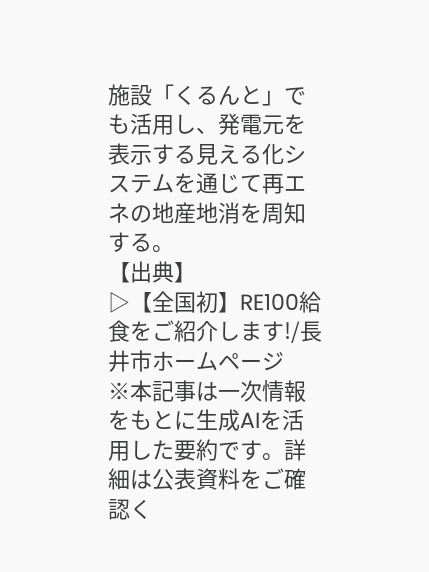施設「くるんと」でも活用し、発電元を表示する見える化システムを通じて再エネの地産地消を周知する。
【出典】
▷【全国初】RE100給食をご紹介します!/長井市ホームページ
※本記事は一次情報をもとに生成AIを活用した要約です。詳細は公表資料をご確認く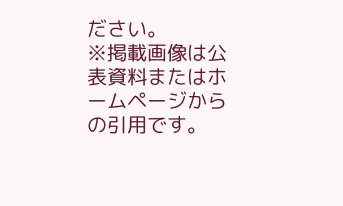ださい。
※掲載画像は公表資料またはホームページからの引用です。